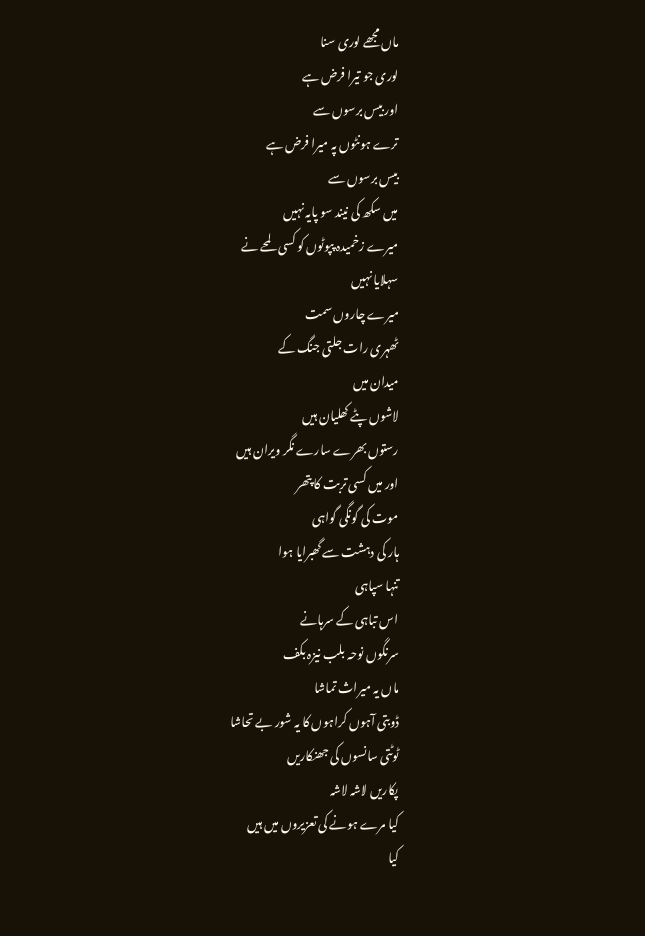ماں مجھے لوری سنا
لوری جو تیرا فرض ہے
اور بیس برسوں سے
ترے ہونٹوں پہ میرا فرض ہے
بیس برسوں سے
میں سکھ کی نیند سو پایہ نہیں
میرے زخمیدہ پپوٹوں کو کسی لمحے نے
سہلایا نہیں
میرے چاروں سمت
ٹھہری رات جلتی جنگ کے
میدان میں
لاشوں پٹے کھلیان ہیں
رستوں بھرے سارے نگر ویران ہیں
اور میں کسی تربت کا پتھر
موت کی گونگی گواہی
ہار کی دہشت سے گھبرایا ہوا
تنہا سپاہی
اس تباہی کے سرہانے
سرنگوں نوحہ بلب نیزہ بکف
ماں یہ میراث تماشا
ڈوبتی آہوں کراہوں کا یہ شور بے تحاشا
ٹوٹتی سانسوں کی جھنکاریں
پکاریں لاشہ لاشہ
کیا مرے ہونے کی تعزیروں میں ہیں
کیا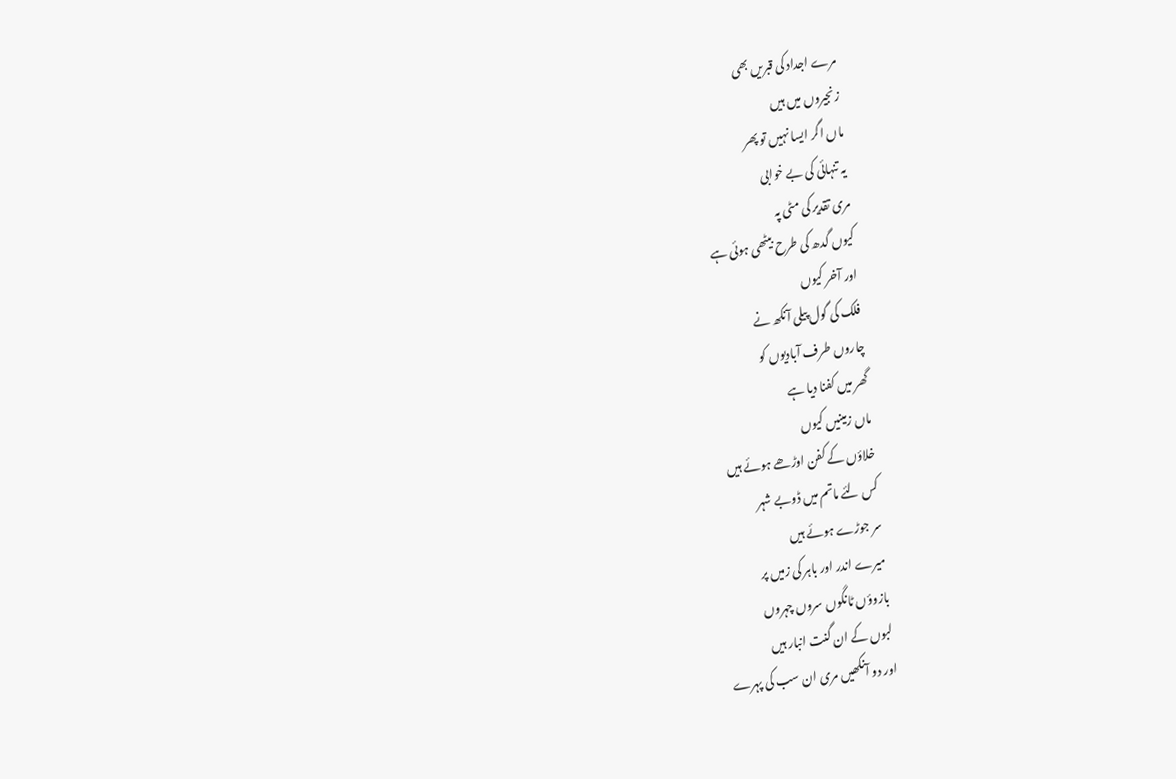مرے اجداد کی قبریں بھی
زنجیروں میں ہیں
ماں اگر ایسا نہیں تو پھر
یہ تنہائی کی بے خوابی
مری تقدیر کی مٹی پہ
کیوں گدھ کی طرح بیٹھی ہوئی ہے
اور آخر کیوں
فلک کی گول پیلی آنکھ نے
چاروں طرف آبادیوں کو
گھر میں کفنا دیا ہے
ماں زمینیں کیوں
خلاؤں کے کفن اوڑھے ہوئے ہیں
کس لئے ماتم میں ڈوبے شہر
سر جوڑے ہوئے ہیں
میرے اندر اور باہر کی زمیں پر
بازوؤں ٹانگوں سروں چہروں
لبوں کے ان گنت انبار ہیں
اور دو آنکھیں مری ان سب کی پہرے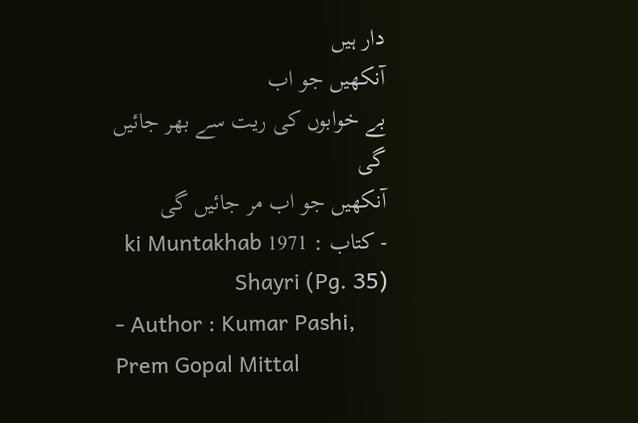دار ہیں
آنکھیں جو اب
بے خوابوں کی ریت سے بھر جائیں گی
آنکھیں جو اب مر جائیں گی
- کتاب : 1971 ki Muntakhab Shayri (Pg. 35)
- Author : Kumar Pashi, Prem Gopal Mittal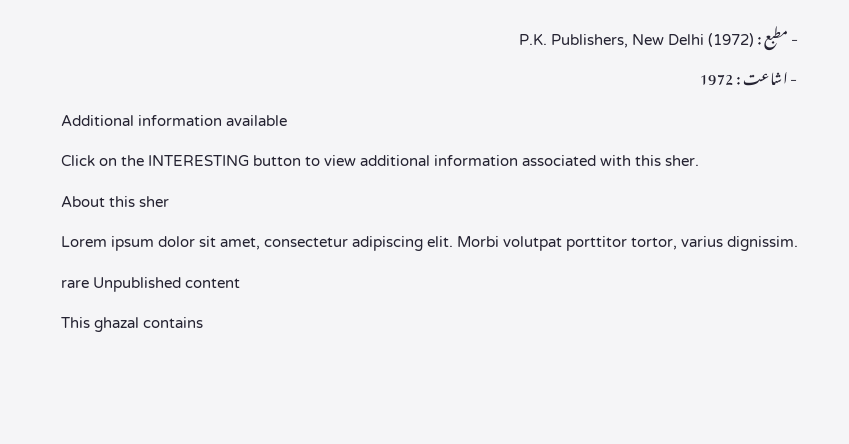- مطبع : P.K. Publishers, New Delhi (1972)
- اشاعت : 1972
Additional information available
Click on the INTERESTING button to view additional information associated with this sher.
About this sher
Lorem ipsum dolor sit amet, consectetur adipiscing elit. Morbi volutpat porttitor tortor, varius dignissim.
rare Unpublished content
This ghazal contains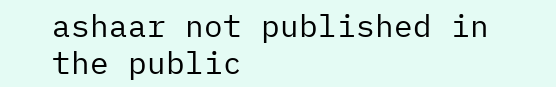ashaar not published in the public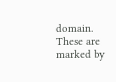domain. These are marked by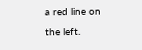a red line on the left.